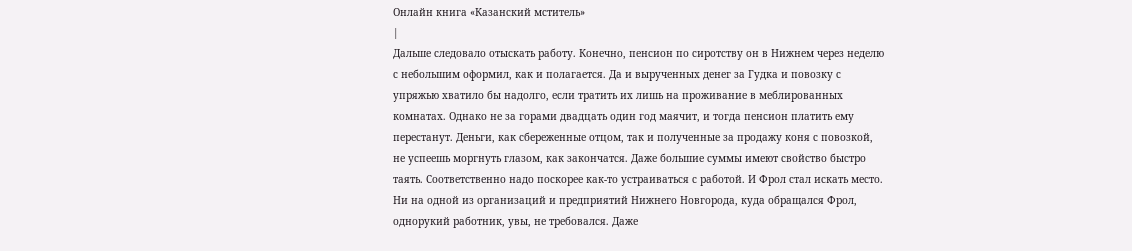Онлайн книга «Казанский мститель»
|
Дальше следовало отыскать работу. Конечно, пенсион по сиротству он в Нижнем через неделю с небольшим оформил, как и полагается. Да и вырученных денег за Гудка и повозку с упряжью хватило бы надолго, если тратить их лишь на проживание в меблированных комнатах. Однако не за горами двадцать один год маячит, и тогда пенсион платить ему перестанут. Деньги, как сбереженные отцом, так и полученные за продажу коня с повозкой, не успеешь моргнуть глазом, как закончатся. Даже большие суммы имеют свойство быстро таять. Соответственно надо поскорее как-то устраиваться с работой. И Фрол стал искать место. Ни на одной из организаций и предприятий Нижнего Новгорода, куда обращался Фрол, однорукий работник, увы, не требовался. Даже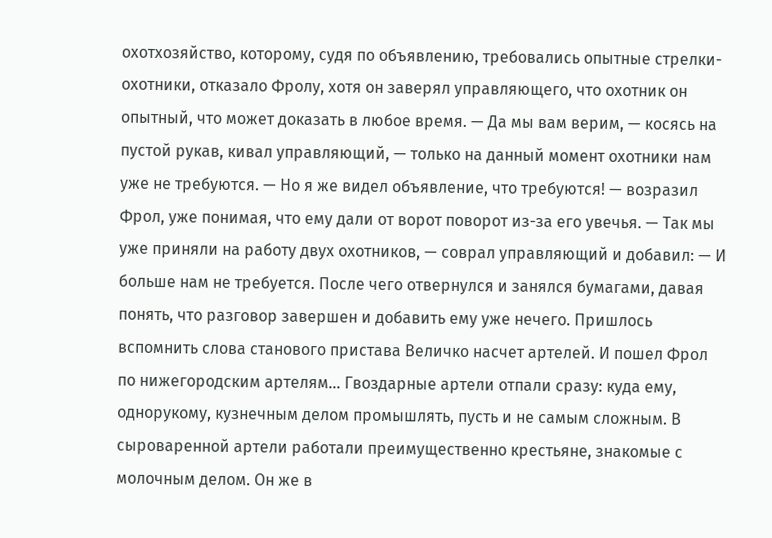охотхозяйство, которому, судя по объявлению, требовались опытные стрелки-охотники, отказало Фролу, хотя он заверял управляющего, что охотник он опытный, что может доказать в любое время. — Да мы вам верим, — косясь на пустой рукав, кивал управляющий, — только на данный момент охотники нам уже не требуются. — Но я же видел объявление, что требуются! — возразил Фрол, уже понимая, что ему дали от ворот поворот из-за его увечья. — Так мы уже приняли на работу двух охотников, — соврал управляющий и добавил: — И больше нам не требуется. После чего отвернулся и занялся бумагами, давая понять, что разговор завершен и добавить ему уже нечего. Пришлось вспомнить слова станового пристава Величко насчет артелей. И пошел Фрол по нижегородским артелям… Гвоздарные артели отпали сразу: куда ему, однорукому, кузнечным делом промышлять, пусть и не самым сложным. В сыроваренной артели работали преимущественно крестьяне, знакомые с молочным делом. Он же в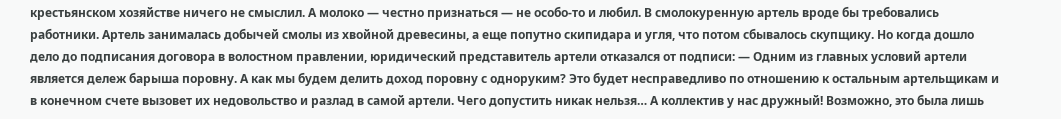крестьянском хозяйстве ничего не смыслил. А молоко — честно признаться — не особо-то и любил. В смолокуренную артель вроде бы требовались работники. Артель занималась добычей смолы из хвойной древесины, а еще попутно скипидара и угля, что потом сбывалось скупщику. Но когда дошло дело до подписания договора в волостном правлении, юридический представитель артели отказался от подписи: — Одним из главных условий артели является дележ барыша поровну. А как мы будем делить доход поровну с одноруким? Это будет несправедливо по отношению к остальным артельщикам и в конечном счете вызовет их недовольство и разлад в самой артели. Чего допустить никак нельзя… А коллектив у нас дружный! Возможно, это была лишь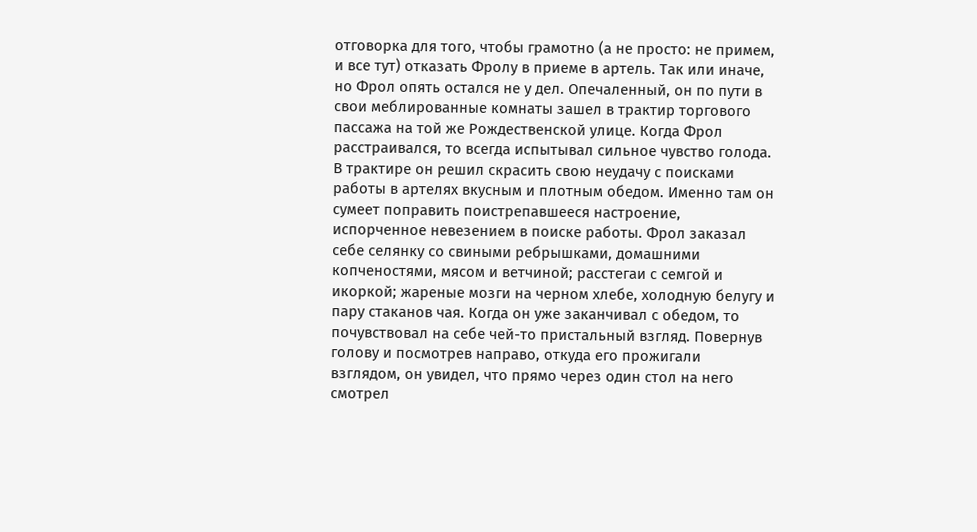отговорка для того, чтобы грамотно (а не просто: не примем, и все тут) отказать Фролу в приеме в артель. Так или иначе, но Фрол опять остался не у дел. Опечаленный, он по пути в свои меблированные комнаты зашел в трактир торгового пассажа на той же Рождественской улице. Когда Фрол расстраивался, то всегда испытывал сильное чувство голода. В трактире он решил скрасить свою неудачу с поисками работы в артелях вкусным и плотным обедом. Именно там он сумеет поправить поистрепавшееся настроение, испорченное невезением в поиске работы. Фрол заказал себе селянку со свиными ребрышками, домашними копченостями, мясом и ветчиной; расстегаи с семгой и икоркой; жареные мозги на черном хлебе, холодную белугу и пару стаканов чая. Когда он уже заканчивал с обедом, то почувствовал на себе чей-то пристальный взгляд. Повернув голову и посмотрев направо, откуда его прожигали взглядом, он увидел, что прямо через один стол на него смотрел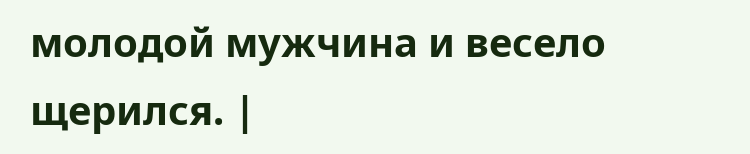молодой мужчина и весело щерился. |